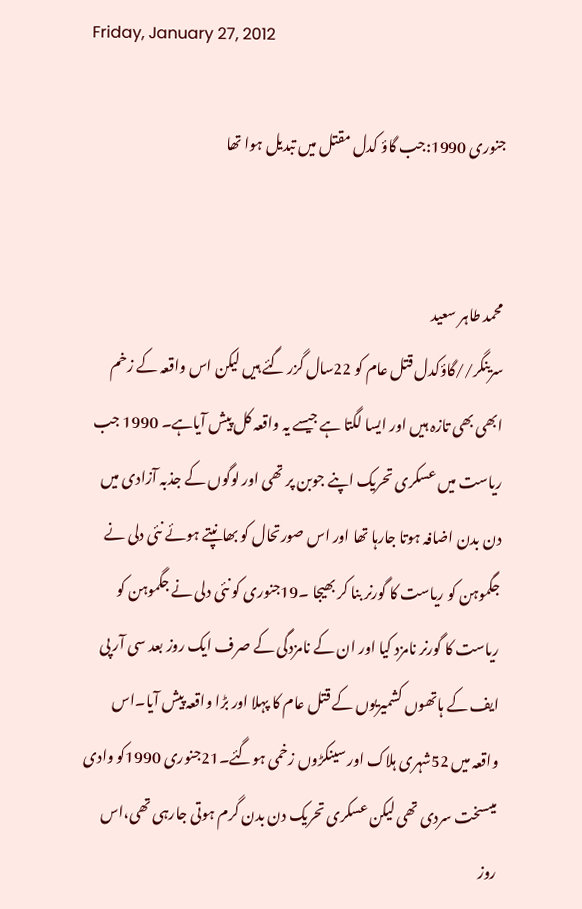Friday, January 27, 2012

جنوری 1990:جب گاؤ کدل مقتل میں تبدیل ہوا تھا


محمد طاہر سعید
سرینگر//گاؤکدل قتل عام کو 22سال گزر گئے ہیں لیکن اس واقعہ کے زخم ابھی بھی تازہ ہیں اور ایسا لگتا ہے جیسے یہ واقعہ کل پیش آیاہے۔ 1990 جب ریاست میں عسکری تحریک اپنے جوبن پر تھی اور لوگوں کے جذبہ آزادی میں دن بدن اضافہ ہوتا جارہا تھا اور اس صورتحال کو بھانپتے ہوئے نئی دلی نے جگموہن کو ریاست کا گورنر بنا کر بھیجا ۔19جنوری کو نئی دلی نے جگموہن کو ریاست کا گورنر نامزد کیا اور ان کے نامزدگی کے صرف ایک روز بعد سی آر پی ایف کے ہاتھوں کشمیریوں کے قتل عام کا پہلا اور بڑا واقعہ پیش آیا۔اس واقعہ میں 52شہری ہلاک اور سینکڑوں زخمی ہوگئے۔21جنوری 1990کو وادی میںسخت سردی تھی لیکن عسکری تحریک دن بدن گرم ہوتی جارہی تھی،اس روز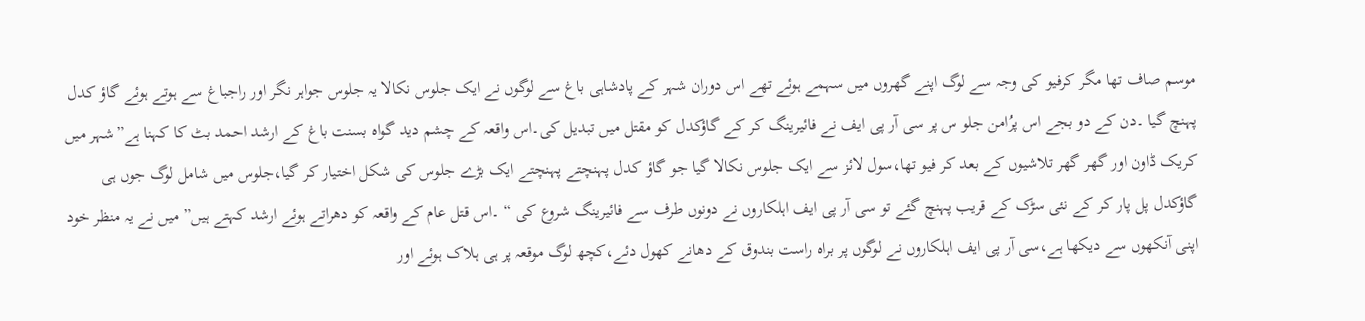موسم صاف تھا مگر کرفیو کی وجہ سے لوگ اپنے گھروں میں سہمے ہوئے تھے اس دوران شہر کے پادشاہی باغ سے لوگوں نے ایک جلوس نکالا یہ جلوس جواہر نگر اور راجباغ سے ہوتے ہوئے گاؤ کدل پہنچ گیا ۔دن کے دو بجے اس پرُامن جلو س پر سی آر پی ایف نے فائیرینگ کر کے گاؤکدل کو مقتل میں تبدیل کی۔اس واقعہ کے چشم دید گواہ بسنت باغ کے ارشد احمد بٹ کا کہنا ہے”شہر میں کریک ڈاون اور گھر گھر تلاشیوں کے بعد کر فیو تھا،سول لائز سے ایک جلوس نکالا گیا جو گاؤ کدل پہنچتے پہنچتے ایک بڑے جلوس کی شکل اختیار کر گیا،جلوس میں شامل لوگ جوں ہی گاؤکدل پل پار کر کے نئی سڑک کے قریب پہنچ گئے تو سی آر پی ایف اہلکاروں نے دونوں طرف سے فائیرینگ شروع کی “ ۔اس قتل عام کے واقعہ کو دھراتے ہوئے ارشد کہتے ہیں” میں نے یہ منظر خود اپنی آنکھوں سے دیکھا ہے،سی آر پی ایف اہلکاروں نے لوگوں پر براہ راست بندوق کے دھانے کھول دئے،کچھ لوگ موقعہ پر ہی ہلاک ہوئے اور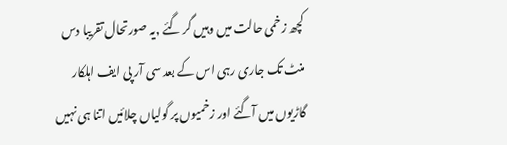کچھ زخمی حالت میں وہیں گر گئے ,یہ صورتحال تقریبا دس منٹ تک جاری رہی اس کے بعد سی آر پی ایف اہلکار گاڑیوں میں آگئے اور زخمیوں پر گولیاں چلائیں اتنا ہی نہیں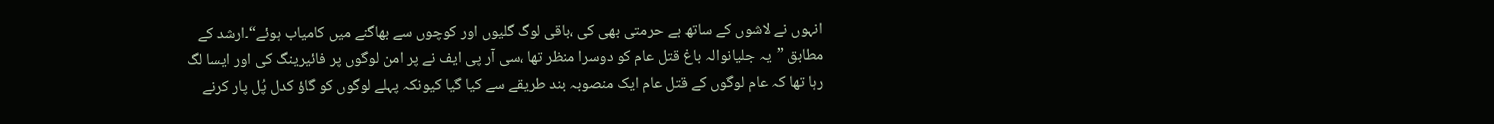انہوں نے لاشوں کے ساتھ بے حرمتی بھی کی ،باقی لوگ گلیوں اور کوچوں سے بھاگنے میں کامیاب ہوئے“۔ارشد کے مطابق ”یہ جلیانوالہ باغ قتل عام کو دوسرا منظر تھا ،سی آر پی ایف نے پر امن لوگوں پر فائیرینگ کی اور ایسا لگ رہا تھا کہ عام لوگوں کے قتل عام ایک منصوبہ بند طریقے سے کیا گیا کیونکہ پہلے لوگوں کو گاؤ کدل پُل پار کرنے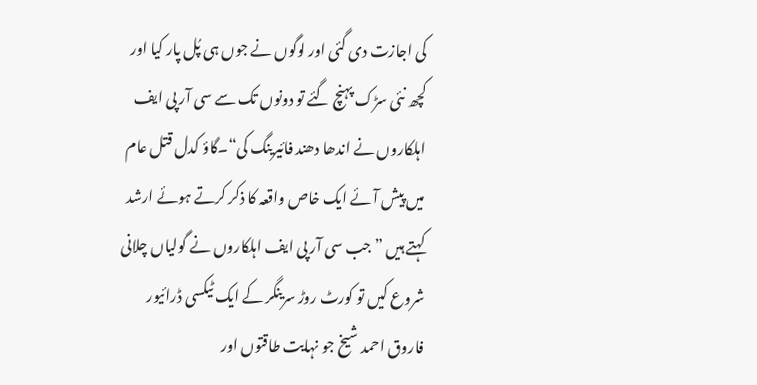کی اجازت دی گئی اور لوگوں نے جوں ہی پُل پار کیا اور کچھ نئی سڑک پہنچ گئے تو دونوں تک سے سی آر پی ایف اہلکاروں نے اندھا دھند فائیرینگ کی“۔گاؤ کدل قتل عام میں پیش آئے ایک خاص واقعہ کا ذکر کرتے ہوئے ارشد کہتے ہیں ”جب سی آر پی ایف اہلکاروں نے گولیاں چلانی شروع کیں تو کورٹ روڑ سرینگر کے ایک ٹیکسی ڈرائیور فاروق احمد شیخ جو نہایت طاقتوں اور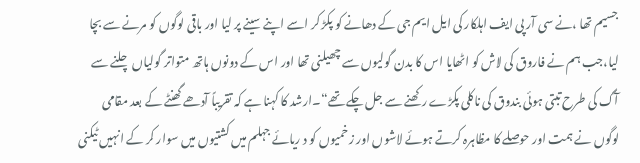جسیم تھا ،نے سی آر پی ایف اہلکار کی ایل ایم جی کے دھانے کو پکڑ کر اسے اپنے سینے پر لیا اور باقی لوگوں کو مرنے سے بچا لیا،جب ہم نے فاروق کی لاش کو اٹھایا اس کا بدن گولیوں سے چھیلنی تھا اور اس کے دونوں ہاتھ متواتر گولیاں چلنے سے آگ کی طرح تبتی ہوئی بندوق کی ناکلی پکڑے رکھنے سے جل چکے تھے“۔ارشد کا کہنا ہے کہ تقریباً آدھے گھنٹے کے بعد مقامی لوگوں نے ہمت اور حوصلے کا مظاہرہ کرتے ہوئے لاشوں اور زخمیوں کو د ریائے جہلم میں کشتیوں میں سوار کر کے انہیں ٹیکنی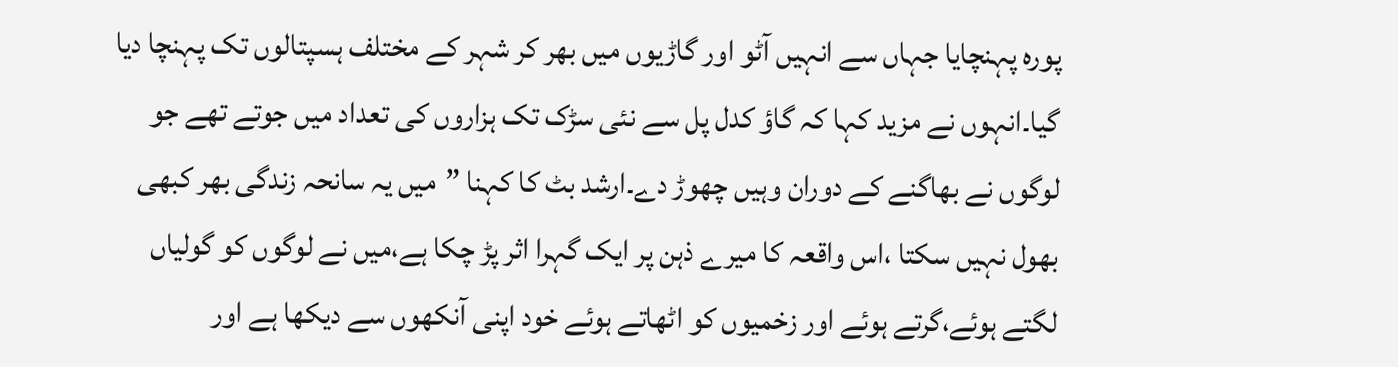پورہ پہنچایا جہاں سے انہیں آٹو اور گاڑیوں میں بھر کر شہر کے مختلف ہسپتالوں تک پہنچا دیا گیا۔انہوں نے مزید کہا کہ گاؤ کدل پل سے نئی سڑک تک ہزاروں کی تعداد میں جوتے تھے جو لوگوں نے بھاگنے کے دوران وہیں چھوڑ دے۔ارشد بٹ کا کہنا ”میں یہ سانحہ زندگی بھر کبھی بھول نہیں سکتا ،اس واقعہ کا میرے ذہن پر ایک گہرا اثر پڑ چکا ہے،میں نے لوگوں کو گولیاں لگتے ہوئے،گرتے ہوئے اور زخمیوں کو اٹھاتے ہوئے خود اپنی آنکھوں سے دیکھا ہے اور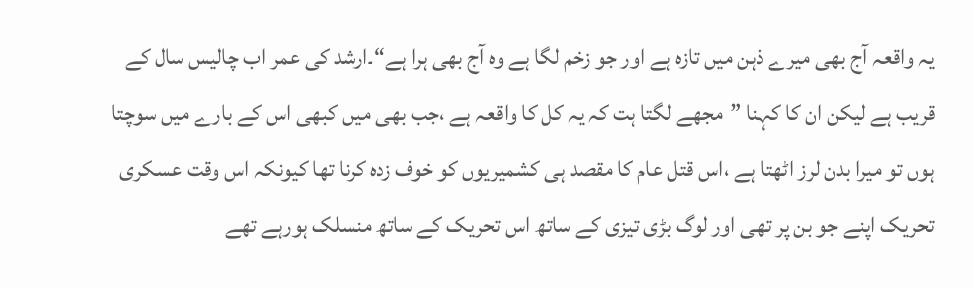یہ واقعہ آج بھی میرے ذہن میں تازہ ہے اور جو زخم لگا ہے وہ آج بھی ہرا ہے“۔ارشد کی عمر اب چالیس سال کے قریب ہے لیکن ان کا کہنا ”مجھے لگتا ہت کہ یہ کل کا واقعہ ہے ،جب بھی میں کبھی اس کے بارے میں سوچتا ہوں تو میرا بدن لرز اٹھتا ہے ،اس قتل عام کا مقصد ہی کشمیریوں کو خوف زدہ کرنا تھا کیونکہ اس وقت عسکری تحریک اپنے جو بن پر تھی اور لوگ بڑی تیزی کے ساتھ اس تحریک کے ساتھ منسلک ہورہے تھے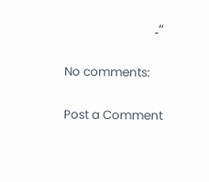“۔

No comments:

Post a Comment